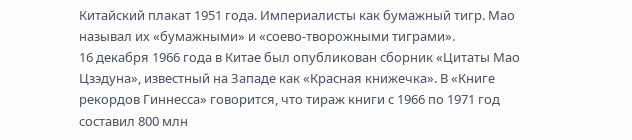Китайский плакат 1951 года. Империалисты как бумажный тигр. Мао называл их «бумажными» и «соево-творожными тиграми».
16 декабря 1966 года в Китае был опубликован сборник «Цитаты Мао Цзэдуна», известный на Западе как «Красная книжечка». В «Книге рекордов Гиннесса» говорится, что тираж книги с 1966 по 1971 год составил 800 млн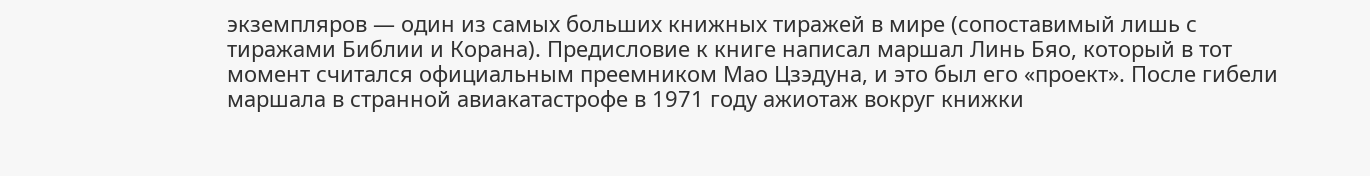экземпляров — один из самых больших книжных тиражей в мире (сопоставимый лишь с тиражами Библии и Корана). Предисловие к книге написал маршал Линь Бяо, который в тот момент считался официальным преемником Мао Цзэдуна, и это был его «проект». После гибели маршала в странной авиакатастрофе в 1971 году ажиотаж вокруг книжки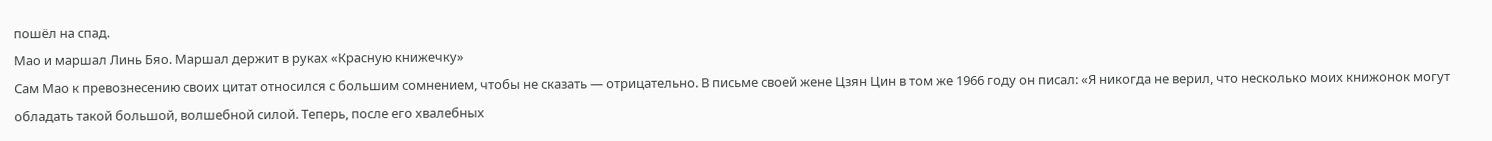пошёл на спад.
Мао и маршал Линь Бяо. Маршал держит в руках «Красную книжечку»
Сам Мао к превознесению своих цитат относился с большим сомнением, чтобы не сказать — отрицательно. В письме своей жене Цзян Цин в том же 1966 году он писал: «Я никогда не верил, что несколько моих книжонок могут обладать такой большой, волшебной силой. Теперь, после его хвалебных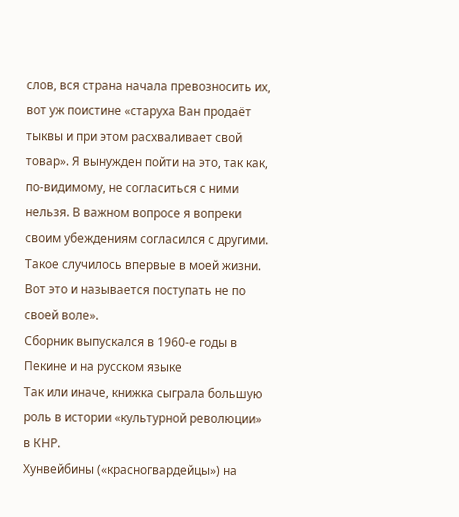слов, вся страна начала превозносить их, вот уж поистине «старуха Ван продаёт тыквы и при этом расхваливает свой товар». Я вынужден пойти на это, так как, по-видимому, не согласиться с ними нельзя. В важном вопросе я вопреки своим убеждениям согласился с другими. Такое случилось впервые в моей жизни. Вот это и называется поступать не по своей воле».
Сборник выпускался в 1960-е годы в Пекине и на русском языке
Так или иначе, книжка сыграла большую роль в истории «культурной революции» в КНР.
Хунвейбины («красногвардейцы») на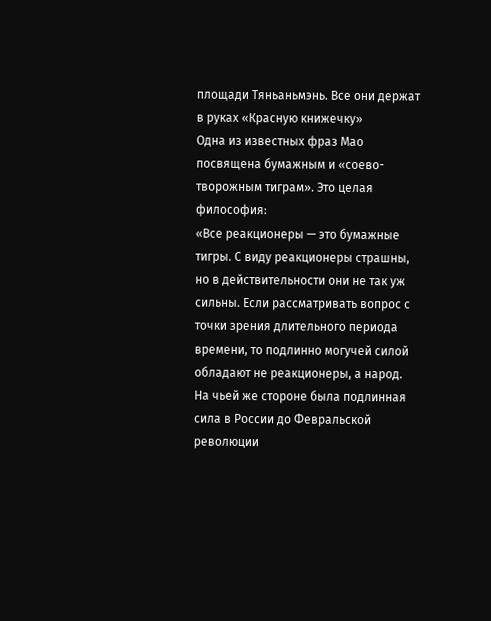площади Тяньаньмэнь. Все они держат в руках «Красную книжечку»
Одна из известных фраз Мао посвящена бумажным и «соево-творожным тиграм». Это целая философия:
«Все реакционеры — это бумажные тигры. С виду реакционеры страшны, но в действительности они не так уж сильны. Если рассматривать вопрос с точки зрения длительного периода времени, то подлинно могучей силой обладают не реакционеры, а народ. На чьей же стороне была подлинная сила в России до Февральской революции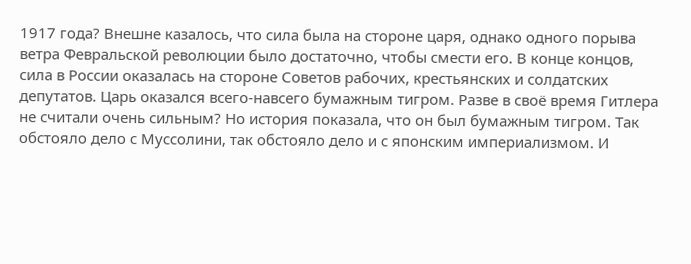1917 года? Внешне казалось, что сила была на стороне царя, однако одного порыва ветра Февральской революции было достаточно, чтобы смести его. В конце концов, сила в России оказалась на стороне Советов рабочих, крестьянских и солдатских депутатов. Царь оказался всего-навсего бумажным тигром. Разве в своё время Гитлера не считали очень сильным? Но история показала, что он был бумажным тигром. Так обстояло дело с Муссолини, так обстояло дело и с японским империализмом. И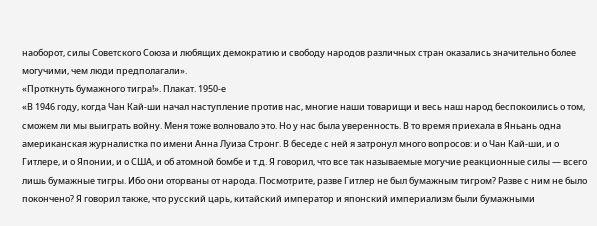наоборот, силы Советского Союза и любящих демократию и свободу народов различных стран оказались значительно более могучими, чем люди предполагали».
«Проткнуть бумажного тигра!». Плакат. 1950-е
«В 1946 году, когда Чан Кай-ши начал наступление против нас, многие наши товарищи и весь наш народ беспокоились о том, сможем ли мы выиграть войну. Меня тоже волновало это. Но у нас была уверенность. В то время приехала в Яньань одна американская журналистка по имени Анна Луиза Стронг. В беседе с ней я затронул много вопросов: и о Чан Кай-ши, и о Гитлере, и о Японии, и о США, и об атомной бомбе и т.д. Я говорил, что все так называемые могучие реакционные силы — всего лишь бумажные тигры. Ибо они оторваны от народа. Посмотрите, разве Гитлер не был бумажным тигром? Разве с ним не было покончено? Я говорил также, что русский царь, китайский император и японский империализм были бумажными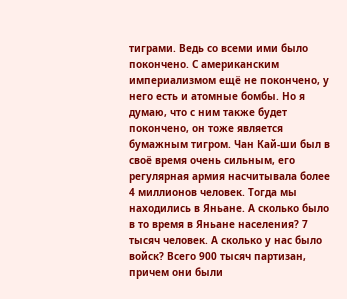тиграми. Ведь со всеми ими было покончено. С американским империализмом ещё не покончено, у него есть и атомные бомбы. Но я думаю, что с ним также будет покончено, он тоже является бумажным тигром. Чан Кай-ши был в своё время очень сильным, его регулярная армия насчитывала более 4 миллионов человек. Тогда мы находились в Яньане. А сколько было в то время в Яньане населения? 7 тысяч человек. А сколько у нас было войск? Всего 900 тысяч партизан, причем они были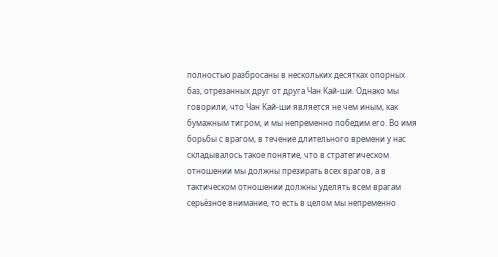полностью разбросаны в нескольких десятках опорных баз, отрезанных друг от друга Чан Кай-ши. Однако мы говорили, что Чан Кай-ши является не чем иным, как бумажным тигром, и мы непременно победим его. Во имя борьбы с врагом, в течение длительного времени у нас складывалось такое понятие, что в стратегическом отношении мы должны презирать всех врагов, а в тактическом отношении должны уделять всем врагам серьёзное внимание, то есть в целом мы непременно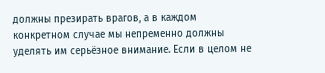должны презирать врагов, а в каждом конкретном случае мы непременно должны уделять им серьёзное внимание. Если в целом не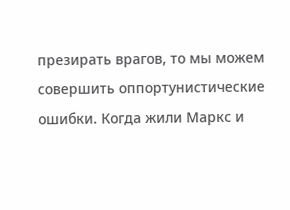презирать врагов, то мы можем совершить оппортунистические ошибки. Когда жили Маркс и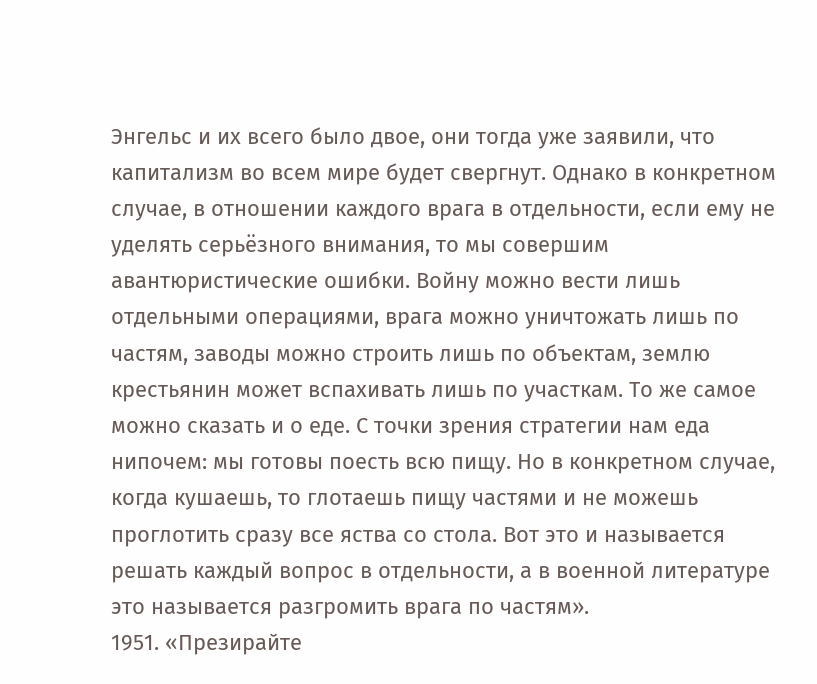Энгельс и их всего было двое, они тогда уже заявили, что капитализм во всем мире будет свергнут. Однако в конкретном случае, в отношении каждого врага в отдельности, если ему не уделять серьёзного внимания, то мы совершим авантюристические ошибки. Войну можно вести лишь отдельными операциями, врага можно уничтожать лишь по частям, заводы можно строить лишь по объектам, землю крестьянин может вспахивать лишь по участкам. То же самое можно сказать и о еде. С точки зрения стратегии нам еда нипочем: мы готовы поесть всю пищу. Но в конкретном случае, когда кушаешь, то глотаешь пищу частями и не можешь проглотить сразу все яства со стола. Вот это и называется решать каждый вопрос в отдельности, а в военной литературе это называется разгромить врага по частям».
1951. «Презирайте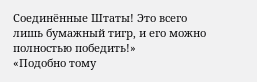Соединённые Штаты! Это всего лишь бумажный тигр, и его можно полностью победить!»
«Подобно тому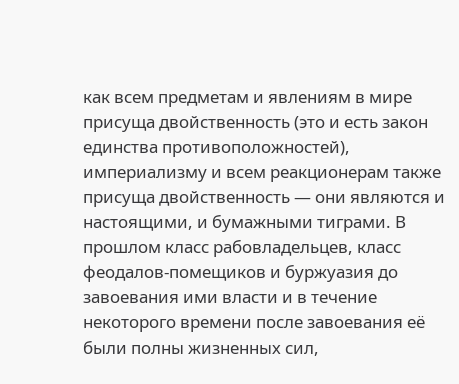как всем предметам и явлениям в мире присуща двойственность (это и есть закон единства противоположностей), империализму и всем реакционерам также присуща двойственность — они являются и настоящими, и бумажными тиграми. В прошлом класс рабовладельцев, класс феодалов-помещиков и буржуазия до завоевания ими власти и в течение некоторого времени после завоевания её были полны жизненных сил,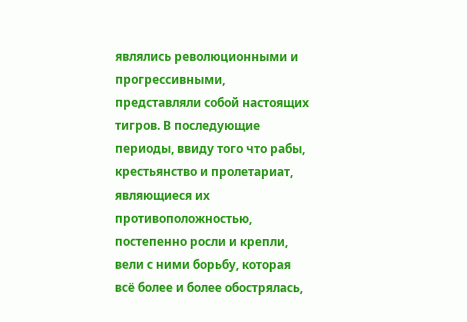являлись революционными и прогрессивными, представляли собой настоящих тигров. В последующие периоды, ввиду того что рабы, крестьянство и пролетариат, являющиеся их противоположностью, постепенно росли и крепли, вели с ними борьбу, которая всё более и более обострялась,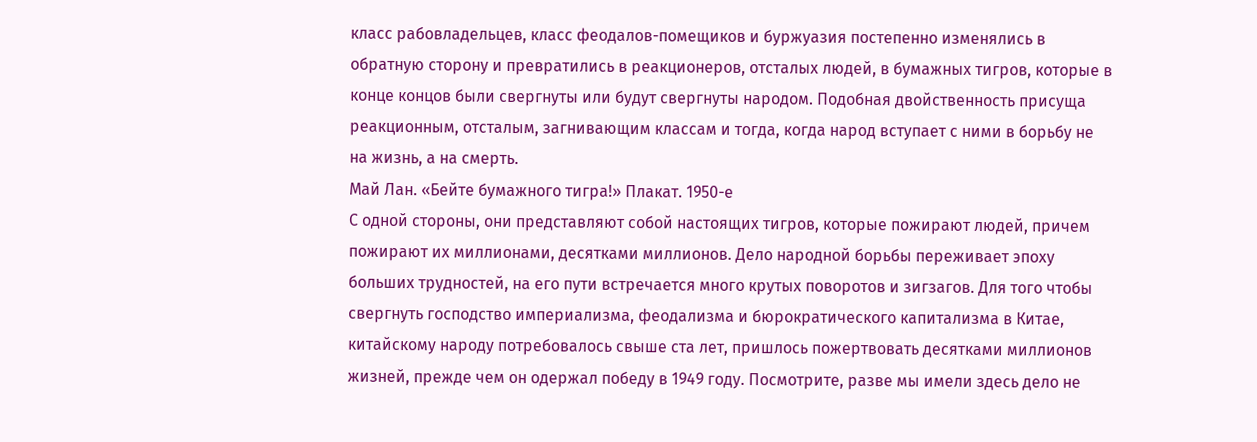класс рабовладельцев, класс феодалов-помещиков и буржуазия постепенно изменялись в обратную сторону и превратились в реакционеров, отсталых людей, в бумажных тигров, которые в конце концов были свергнуты или будут свергнуты народом. Подобная двойственность присуща реакционным, отсталым, загнивающим классам и тогда, когда народ вступает с ними в борьбу не на жизнь, а на смерть.
Май Лан. «Бейте бумажного тигра!» Плакат. 1950-е
С одной стороны, они представляют собой настоящих тигров, которые пожирают людей, причем пожирают их миллионами, десятками миллионов. Дело народной борьбы переживает эпоху больших трудностей, на его пути встречается много крутых поворотов и зигзагов. Для того чтобы свергнуть господство империализма, феодализма и бюрократического капитализма в Китае, китайскому народу потребовалось свыше ста лет, пришлось пожертвовать десятками миллионов жизней, прежде чем он одержал победу в 1949 году. Посмотрите, разве мы имели здесь дело не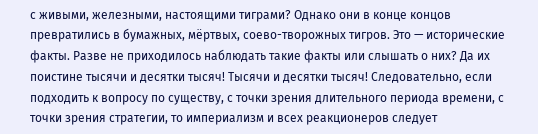с живыми, железными, настоящими тиграми? Однако они в конце концов превратились в бумажных, мёртвых, соево-творожных тигров. Это — исторические факты. Разве не приходилось наблюдать такие факты или слышать о них? Да их поистине тысячи и десятки тысяч! Тысячи и десятки тысяч! Следовательно, если подходить к вопросу по существу, с точки зрения длительного периода времени, с точки зрения стратегии, то империализм и всех реакционеров следует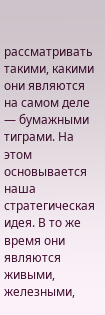рассматривать такими, какими они являются на самом деле — бумажными тиграми. На этом основывается наша стратегическая идея. В то же время они являются живыми, железными,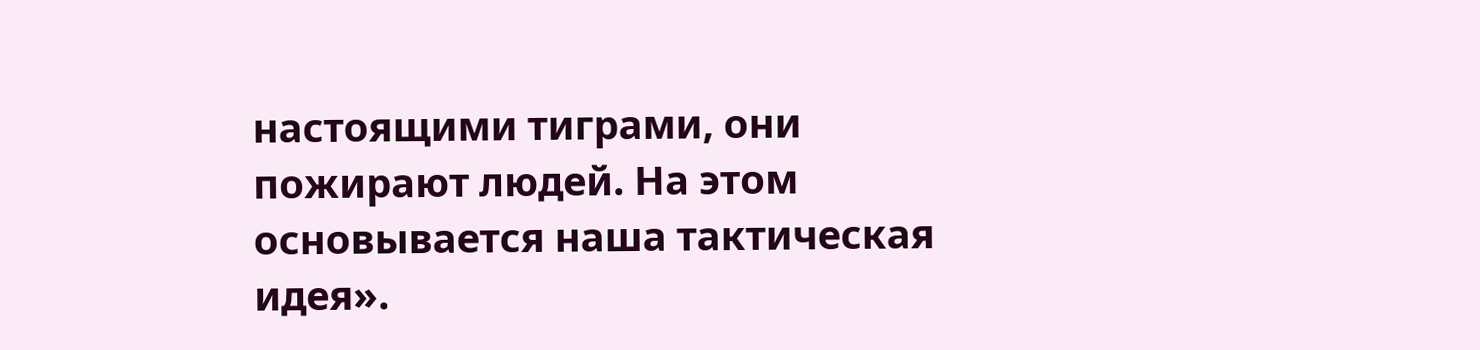настоящими тиграми, они пожирают людей. На этом основывается наша тактическая идея».